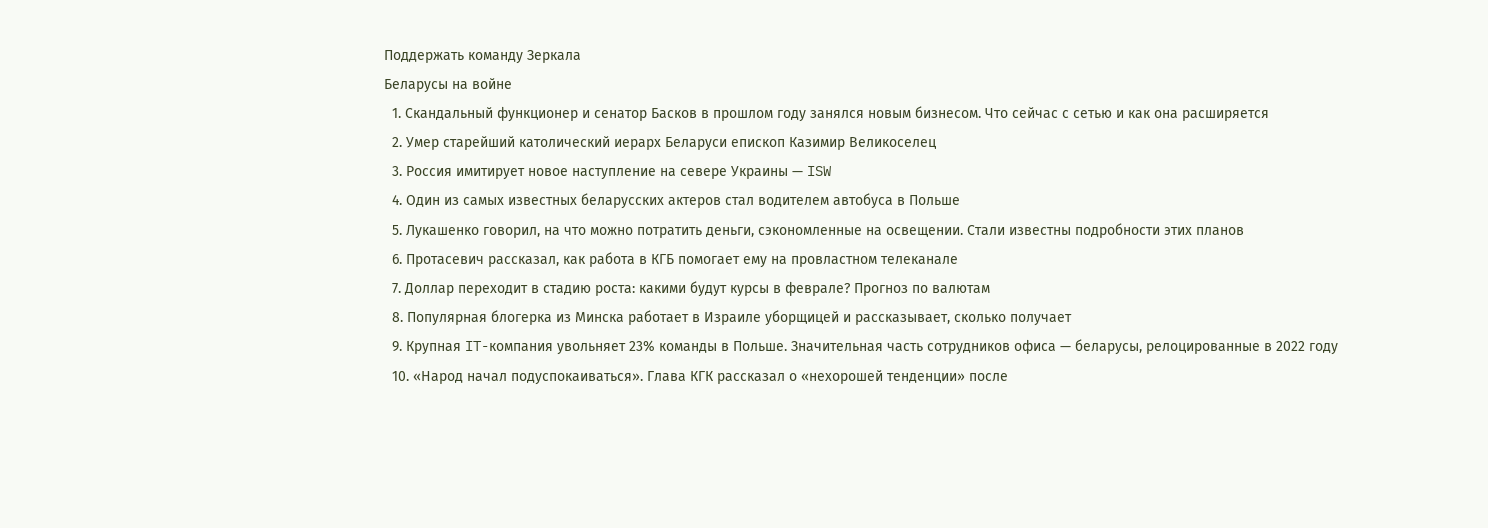Поддержать команду Зеркала
Беларусы на войне
  1. Скандальный функционер и сенатор Басков в прошлом году занялся новым бизнесом. Что сейчас с сетью и как она расширяется
  2. Умер старейший католический иерарх Беларуси епископ Казимир Великоселец
  3. Россия имитирует новое наступление на севере Украины — ISW
  4. Один из самых известных беларусских актеров стал водителем автобуса в Польше
  5. Лукашенко говорил, на что можно потратить деньги, сэкономленные на освещении. Стали известны подробности этих планов
  6. Протасевич рассказал, как работа в КГБ помогает ему на провластном телеканале
  7. Доллар переходит в стадию роста: какими будут курсы в феврале? Прогноз по валютам
  8. Популярная блогерка из Минска работает в Израиле уборщицей и рассказывает, сколько получает
  9. Крупная IT-компания увольняет 23% команды в Польше. Значительная часть сотрудников офиса — беларусы, релоцированные в 2022 году
  10. «Народ начал подуспокаиваться». Глава КГК рассказал о «нехорошей тенденции» после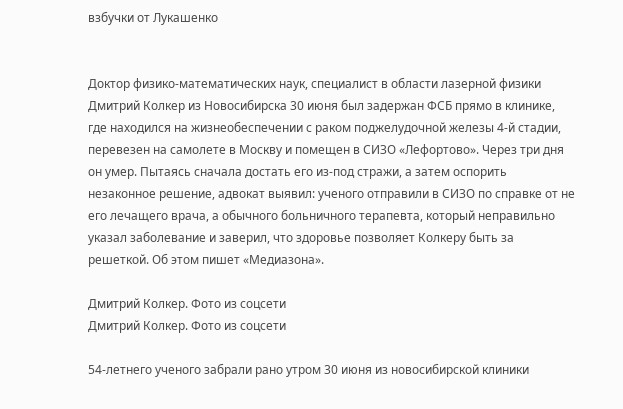взбучки от Лукашенко


Доктор физико-математических наук, специалист в области лазерной физики Дмитрий Колкер из Новосибирска 30 июня был задержан ФСБ прямо в клинике, где находился на жизнеобеспечении с раком поджелудочной железы 4-й стадии, перевезен на самолете в Москву и помещен в СИЗО «Лефортово». Через три дня он умер. Пытаясь сначала достать его из-под стражи, а затем оспорить незаконное решение, адвокат выявил: ученого отправили в СИЗО по справке от не его лечащего врача, а обычного больничного терапевта, который неправильно указал заболевание и заверил, что здоровье позволяет Колкеру быть за решеткой. Об этом пишет «Медиазона».

Дмитрий Колкер. Фото из соцсети
Дмитрий Колкер. Фото из соцсети

54-летнего ученого забрали рано утром 30 июня из новосибирской клиники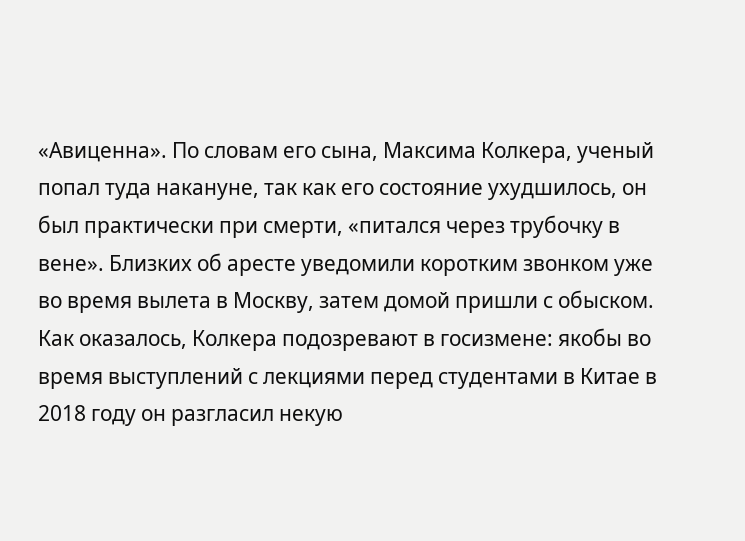«Авиценна». По словам его сына, Максима Колкера, ученый попал туда накануне, так как его состояние ухудшилось, он был практически при смерти, «питался через трубочку в вене». Близких об аресте уведомили коротким звонком уже во время вылета в Москву, затем домой пришли с обыском. Как оказалось, Колкера подозревают в госизмене: якобы во время выступлений с лекциями перед студентами в Китае в 2018 году он разгласил некую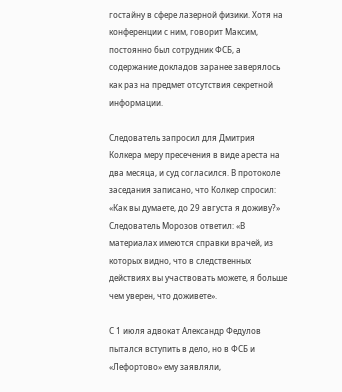гостайну в сфере лазерной физики. Хотя на конференции с ним, говорит Максим, постоянно был сотрудник ФСБ, а содержание докладов заранее заверялось как раз на предмет отсутствия секретной информации.

Следователь запросил для Дмитрия Колкера меру пресечения в виде ареста на два месяца, и суд согласился. В протоколе заседания записано, что Колкер спросил: «Как вы думаете, до 29 августа я доживу?» Следователь Морозов ответил: «В материалах имеются справки врачей, из которых видно, что в следственных действиях вы участвовать можете, я больше чем уверен, что доживете».

С 1 июля адвокат Александр Федулов пытался вступить в дело, но в ФСБ и «Лефортово» ему заявляли,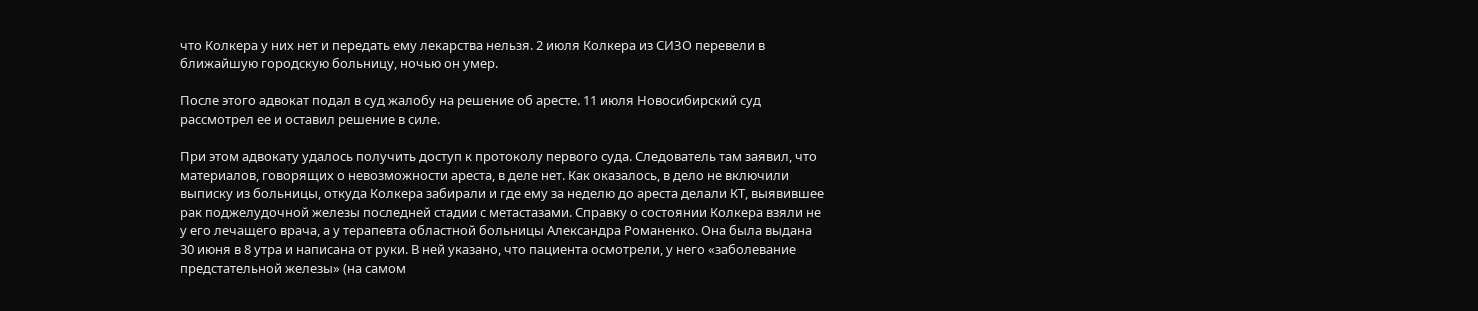что Колкера у них нет и передать ему лекарства нельзя. 2 июля Колкера из СИЗО перевели в ближайшую городскую больницу, ночью он умер.

После этого адвокат подал в суд жалобу на решение об аресте. 11 июля Новосибирский суд рассмотрел ее и оставил решение в силе.

При этом адвокату удалось получить доступ к протоколу первого суда. Следователь там заявил, что материалов, говорящих о невозможности ареста, в деле нет. Как оказалось, в дело не включили выписку из больницы, откуда Колкера забирали и где ему за неделю до ареста делали КТ, выявившее рак поджелудочной железы последней стадии с метастазами. Справку о состоянии Колкера взяли не у его лечащего врача, а у терапевта областной больницы Александра Романенко. Она была выдана 30 июня в 8 утра и написана от руки. В ней указано, что пациента осмотрели, у него «заболевание предстательной железы» (на самом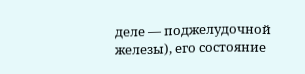деле — поджелудочной железы), его состояние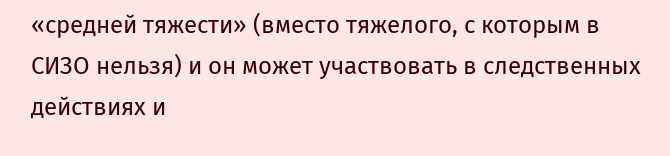«средней тяжести» (вместо тяжелого, с которым в СИЗО нельзя) и он может участвовать в следственных действиях и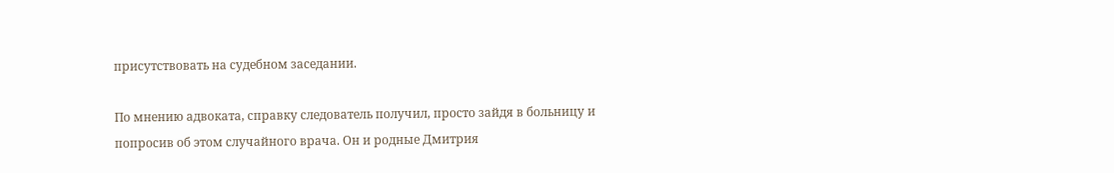присутствовать на судебном заседании.

По мнению адвоката, справку следователь получил, просто зайдя в больницу и попросив об этом случайного врача. Он и родные Дмитрия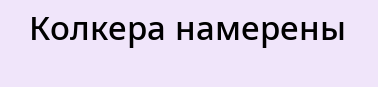Колкера намерены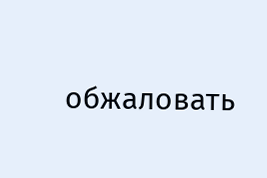обжаловать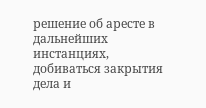решение об аресте в дальнейших инстанциях, добиваться закрытия дела и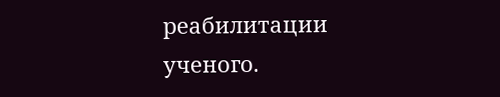реабилитации ученого.